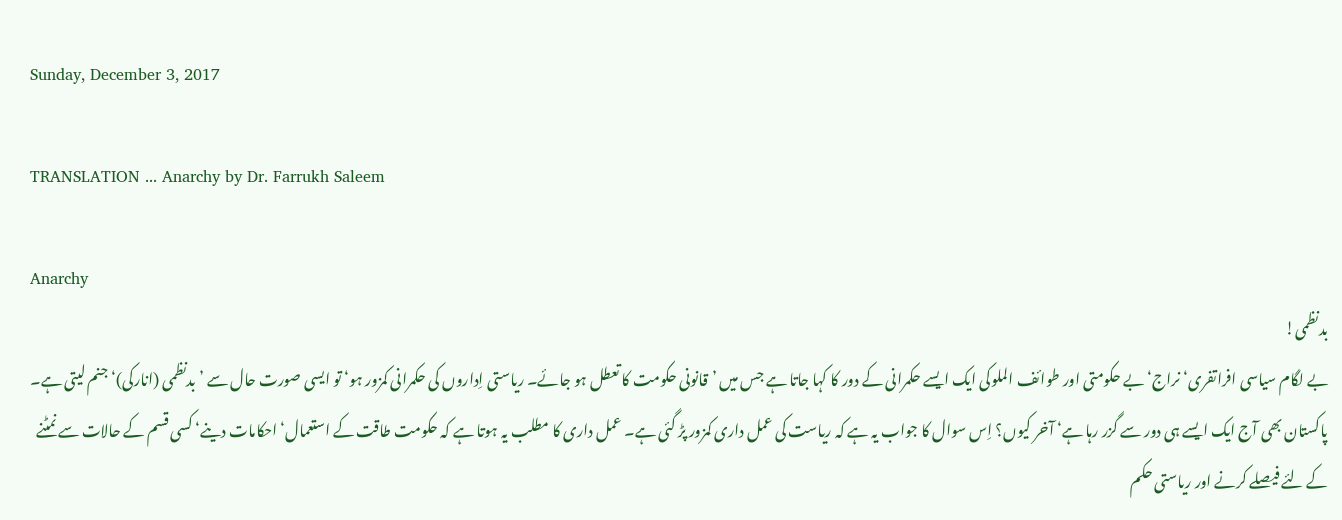Sunday, December 3, 2017

TRANSLATION ... Anarchy by Dr. Farrukh Saleem

Anarchy
بدنظمی!
بے لگام سیاسی افراتفری‘ نراج‘ بے حکومتی اور طوائف الملوکی ایک ایسے حکمرانی کے دور کا کہا جاتا ہے جس میں ’قانونی حکومت کا تعطل ہو جائے۔ ریاستی اِداروں کی حکمرانی کمزور ہو‘ تو ایسی صورت حال سے ’بدنظمی (انارکی)‘ جنم لیتی ہے۔ پاکستان بھی آج ایک ایسے ہی دور سے گزر رہا ہے‘ آخر کیوں؟ اِس سوال کا جواب یہ ہے کہ ریاست کی عمل داری کمزور پڑ گئی ہے۔ عمل داری کا مطلب یہ ہوتا ہے کہ حکومت طاقت کے استعمال‘ احکامات دینے‘ کسی قسم کے حالات سے نمٹنے کے لئے فیصلے کرنے اور ریاستی حکم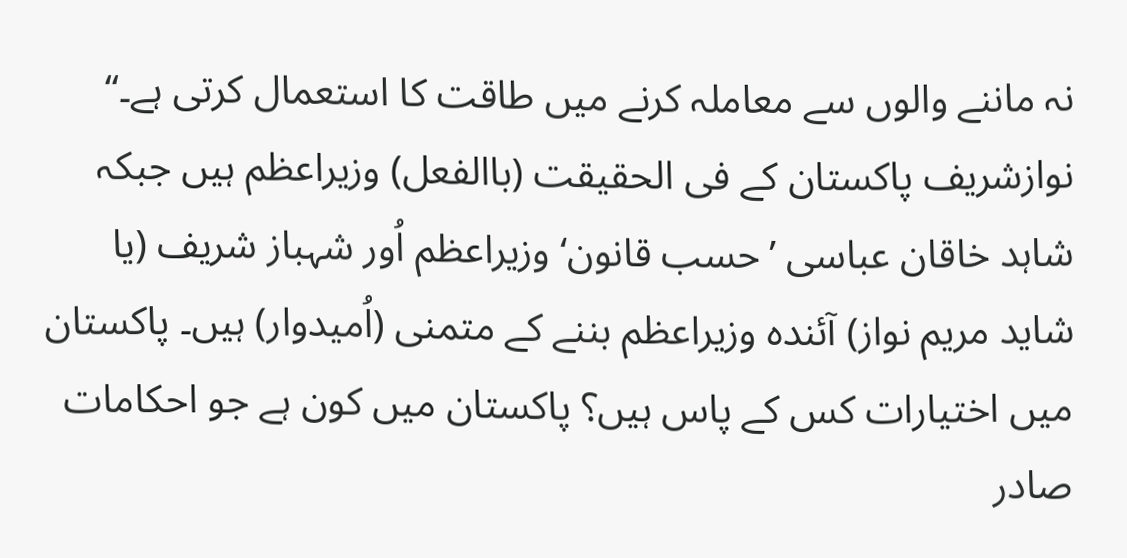نہ ماننے والوں سے معاملہ کرنے میں طاقت کا استعمال کرتی ہے۔‘‘ نوازشریف پاکستان کے فی الحقیقت (باالفعل) وزیراعظم ہیں جبکہ شاہد خاقان عباسی ’حسب قانون‘ وزیراعظم اُور شہباز شریف (یا شاید مریم نواز) آئندہ وزیراعظم بننے کے متمنی (اُمیدوار) ہیں۔ پاکستان میں اختیارات کس کے پاس ہیں؟ پاکستان میں کون ہے جو احکامات صادر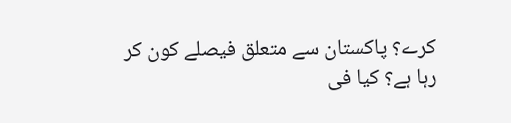کرے؟ پاکستان سے متعلق فیصلے کون کر رہا ہے؟ کیا فی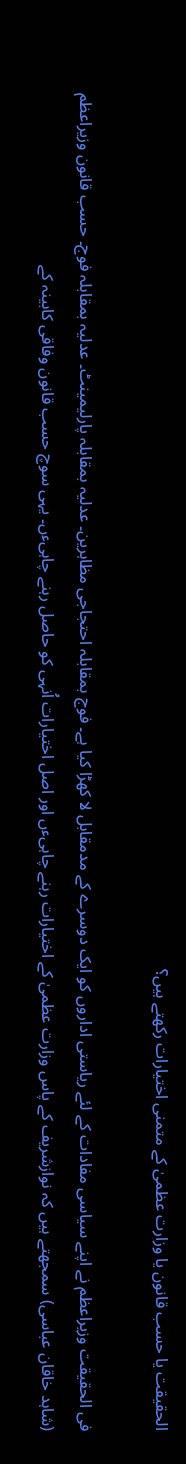الحقیقت یا حسب قانون یا وزارت عظمیٰ کے متمنی اختیارات رکھتے ہیں؟

فی الحقیقت وزیراعظم نے اپنے سیاسی مفادات کے لئے ریاستی اداروں کو ایک دوسرے کے مدمقابل لا کھڑا کیا ہے۔ فوج بمقابلہ احتجاجی مظاہرین۔ عدلیہ بمقابلہ پارلیمینٹ۔ عدلیہ بمقابلہ فوج۔ حسب قانون وزیراعظم (شاہد خاقان عباسی) سمجھتے ہیں کہ نوازشریف کے پاس وزارت عظمیٰ کے اختیارات رہنے چاہیءں اور اصل اختیارات اُنہی کو حاصل رہنے چاہیءں۔ یہی سوچ حسب قانون وفاقی کابینہ کے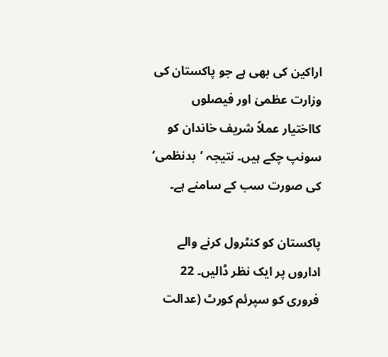اراکین کی بھی ہے جو پاکستان کی وزارت عظمیٰ اور فیصلوں کااختیار عملاً شریف خاندان کو سونپ چکے ہیں۔ نتیجہ ’بدنظمی‘ کی صورت سب کے سامنے ہے۔

پاکستان کو کنٹرول کرنے والے اداروں پر ایک نظر ڈالیں۔ 22 فروری کو سپرئم کورٹ (عدالت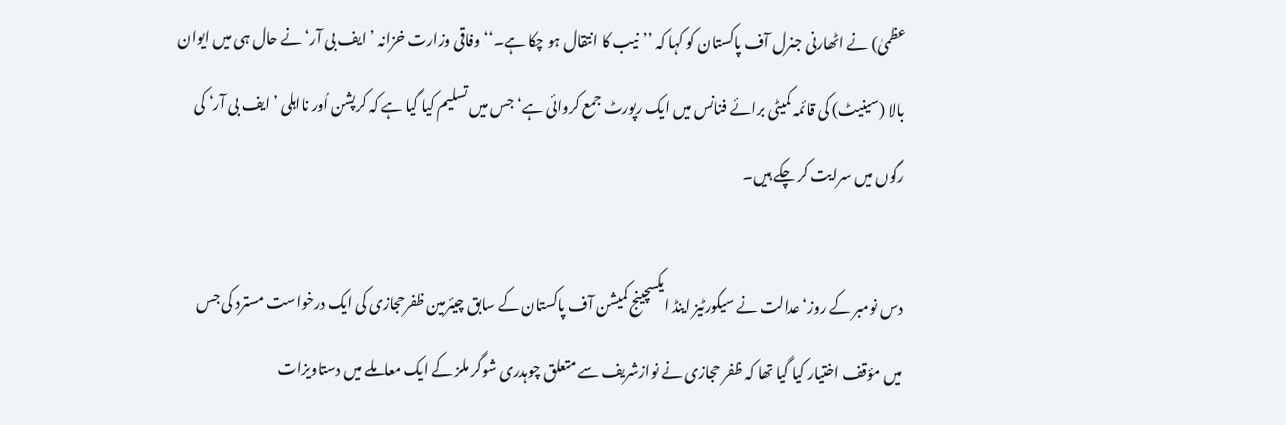عظمیٰ) نے اٹھارنی جنرل آف پاکستان کو کہا کہ ’’نیب کا انتقال ہو چکا ہے۔‘‘ وفاقی وزارت خزانہ ’ایف بی آر‘ نے حال ہی میں ایوان بالا (سینیٹ) کی قائمہ کمیٹی برائے فنانس میں ایک رپورٹ جمع کروائی ہے‘ جس میں تسلیم کیا گیا ہے کہ کرپشن اُور نااہلی ’ایف بی آر‘ کی رگوں میں سرایت کر چکے ہیں۔

دس نومبر کے روز‘ عدالت نے سیکورٹیز اینڈ ایکسچینج کمیشن آف پاکستان کے سابق چیئرمین ظفرحجازی کی ایک درخواست مسترد کی جس میں مؤقف اختیار کیا گیا تھا کہ ظفر حجازی نے نوازشریف سے متعلق چوہدری شوگر ملز کے ایک معاملے میں دستاویزات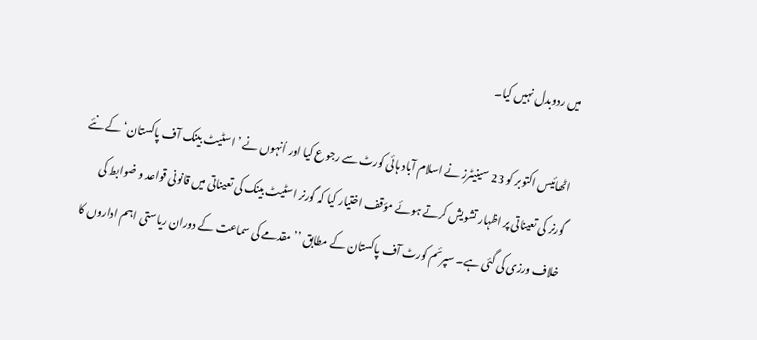میں ردوبدل نہیں کیا۔

اٹھائیس اکتوبر کو 23 سینیٹرز نے اسلام آباد ہائی کورٹ سے رجوع کیا اور اُنہوں نے ’اسٹیٹ بینک آف پاکستان‘ کے نئے گورنر کی تعیناتی پر اظہار تشویش کرتے ہوئے مؤقف اختیار کیا کہ گورنر اسٹیٹ بینک کی تعیناتی میں قانونی قواعد و ضوابط کی خلاف ورزی کی گئی ہے۔ سپرئم کورٹ آف پاکستان کے مطابق ’’مقدمے کی سماعت کے دوران ریاستی اہم اداروں کا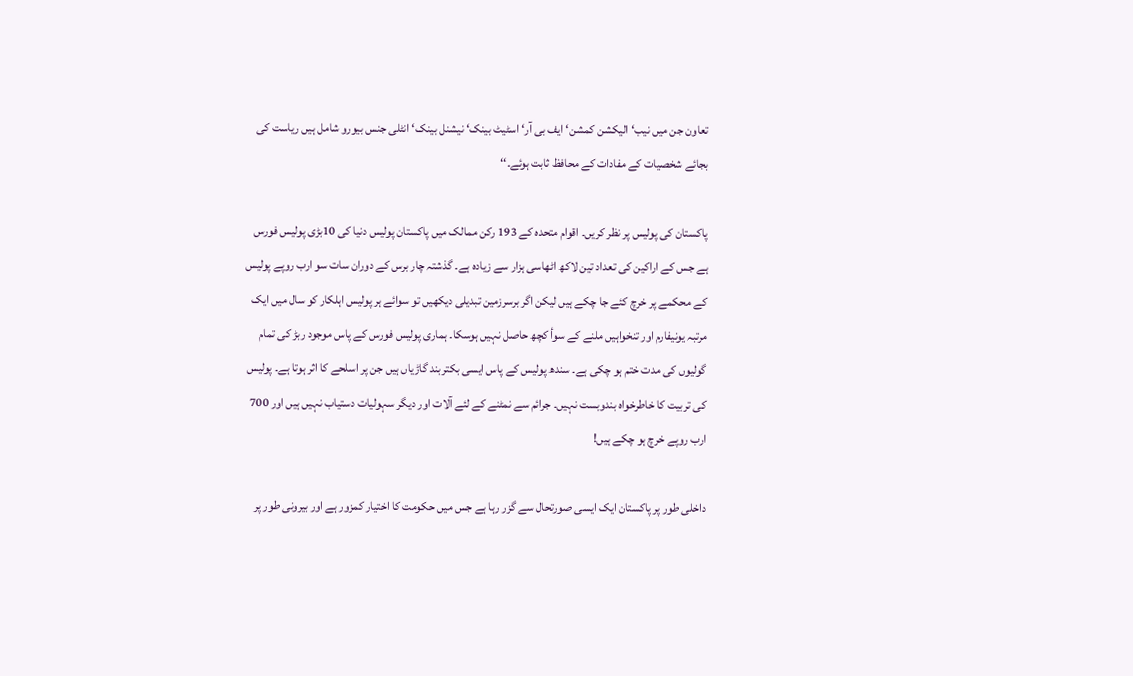تعاون جن میں نیب‘ الیکشن کمشن‘ ایف بی آر‘ اسٹیٹ بینک‘ نیشنل بینک‘ انٹلی جنس بیورو شامل ہیں ریاست کی بجائے شخصیات کے مفادات کے محافظ ثابت ہوئے۔‘‘

پاکستان کی پولیس پر نظر کریں۔ اقوام متحدہ کے 193 رکن ممالک میں پاکستان پولیس دنیا کی 10بڑی پولیس فورس ہے جس کے اراکین کی تعداد تین لاکھ اٹھاسی ہزار سے زیادہ ہے۔ گذشتہ چار برس کے دوران سات سو ارب روپے پولیس کے محکمے پر خرچ کئے جا چکے ہیں لیکن اگر برسرزمین تبدیلی دیکھیں تو سوائے ہر پولیس اہلکار کو سال میں ایک مرتبہ یونیفارم اور تنخواہیں ملنے کے سوأ کچھ حاصل نہیں ہوسکا۔ ہماری پولیس فورس کے پاس موجود ربڑ کی تمام گولیوں کی مدت ختم ہو چکی ہے۔ سندھ پولیس کے پاس ایسی بکتربند گاڑیاں ہیں جن پر اسلحے کا اثر ہوتا ہے۔ پولیس کی تربیت کا خاطرخواہ بندوبست نہیں۔ جرائم سے نمٹنے کے لئے آلات اور دیگر سہولیات دستیاب نہیں ہیں اور 700 ارب روپے خرچ ہو چکے ہیں!

داخلی طور پر پاکستان ایک ایسی صورتحال سے گزر رہا ہے جس میں حکومت کا اختیار کمزور ہے اور بیرونی طور پر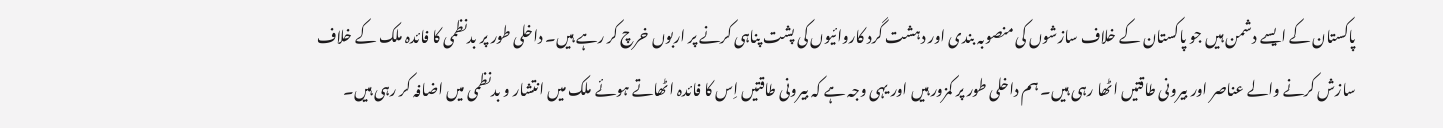پاکستان کے ایسے دشمن ہیں جو پاکستان کے خلاف سازشوں کی منصوبہ بندی اور دہشت گرد کاروائیوں کی پشت پناہی کرنے پر اربوں خرچ کر رہے ہیں۔ داخلی طور پر بدنظمی کا فائدہ ملک کے خلاف سازش کرنے والے عناصر اور بیرونی طاقتیں اٹھا رہی ہیں۔ ہم داخلی طور پر کمزور ہیں اور یہی وجہ ہے کہ بیرونی طاقتیں اِس کا فائدہ اٹھاتے ہوئے ملک میں انتشار و بدنظمی میں اضافہ کر رہی ہیں۔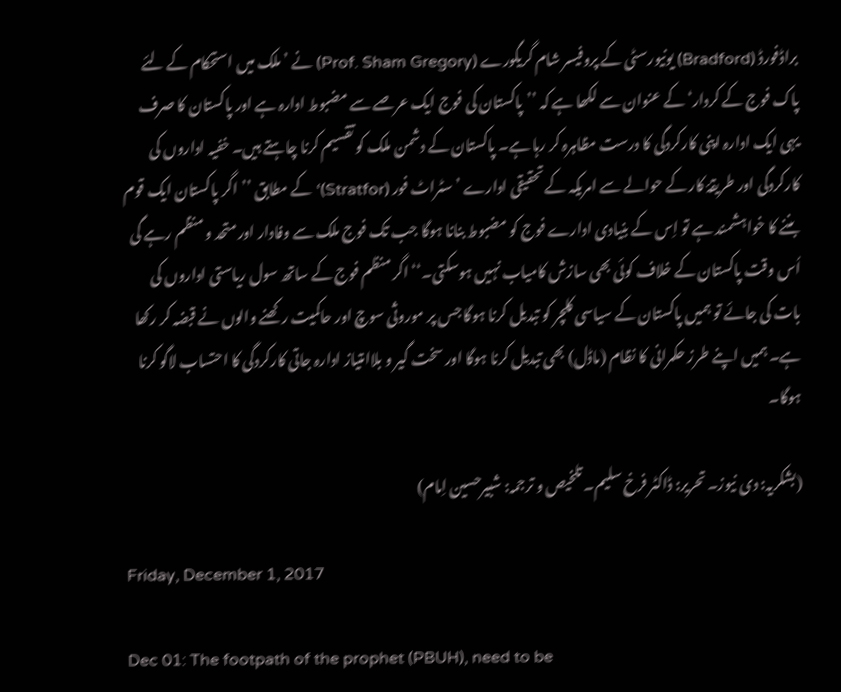براڈفورڈ (Bradford) یونیورسٹی کے پروفیسر شام گریگورے (Prof. Sham Gregory) نے ’ملک میں استحکام کے لئے پاک فوج کے کردار‘ کے عنوان سے لکھا ہے کہ ’’پاکستان کی فوج ایک عرصے سے مضبوط ادارہ ہے اور پاکستان کا صرف یہی ایک ادارہ اپنی کارکردگی کا درست مظاہرہ کر رہا ہے۔ پاکستان کے دشمن ملک کو تقسیم کرنا چاہتے ہیں۔ خفیہ اداروں کی کارکردگی اور طریقۂ کار کے حوالے سے امریکہ کے تحقیقی ادارے ’سٹراٹ فور (Stratfor)‘ کے مطابق ’’اگر پاکستان ایک قوم بننے کا خواہشمند ہے تو اِس کے بنیادی ادارے فوج کو مضبوط بنانا ہوگا جب تک فوج ملک سے وفادار اور متحد و منظم رہے گی اُس وقت پاکستان کے خلاف کوئی بھی سازش کامیاب نہیں ہوسکتی۔‘‘ اگر منظم فوج کے ساتھ سول ریاستی اداروں کی بات کی جائے تو ہمیں پاکستان کے سیاسی کلچر کو تبدیل کرنا ہوگا جس پر موروثی سوچ اور حاکمیت رکھنے والوں نے قبضہ کر رکھا ہے۔ ہمیں اپنے طرز حکمرانی کا نظام (ماڈل) بھی تبدیل کرنا ہوگا اور سخت گیر و بلاامتیاز ادارہ جاتی کارکردگی کا احتساب لاگو کرنا ہوگا۔

(بشکریہ: دی نیوز۔ تحریر: ڈاکٹر فرخ سلیم۔ تلخیص و ترجمہ: شبیرحسین اِمام)

Friday, December 1, 2017

Dec 01: The footpath of the prophet (PBUH), need to be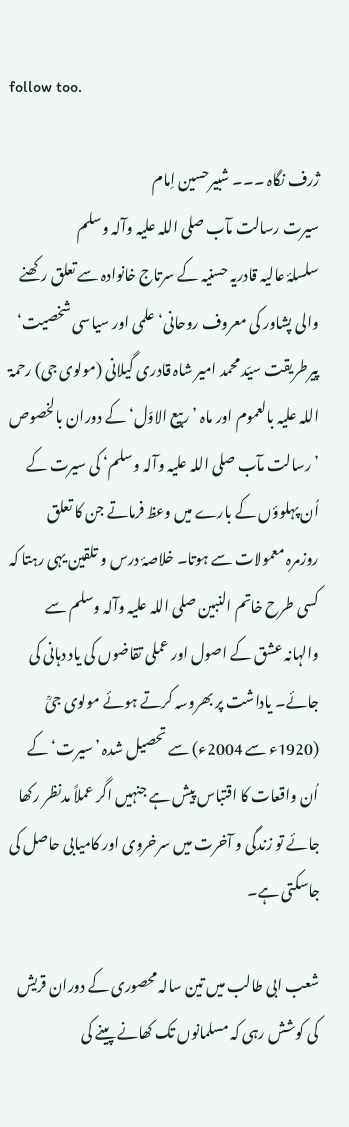follow too.

ژرف نگاہ ۔۔۔ شبیرحسین اِمام
سیرت رسالت مآب صلی اللہ علیہ وآلہ وسلم
سلسلۂ عالیہ قادریہ حسنیہ کے سرتاج خانوادہ سے تعلق رکھنے والی پشاور کی معروف روحانی‘ علمی اور سیاسی شخصیت‘ پیرطریقت سیّد محمد امیر شاہ قادری گیلانی (مولوی جی) رحمۃ اللہ علیہ بالعموم اور ماہ ’ربیع الاوّل‘ کے دوران بالخصوص ’رسالت مآب صلی اللہ علیہ وآلہ وسلم‘ کی سیرت کے اُن پہلوؤں کے بارے میں وعظ فرماتے جن کا تعلق روزمرہ معمولات سے ہوتا۔ خلاصۂ درس و تلقین یہی رہتا کہ کسی طرح خاتم النبین صلی اللہ علیہ وآلہ وسلم سے والہانہ عشق کے اصول اور عملی تقاضوں کی یاد دہانی کی جائے۔ یاداشت پر بھروسہ کرتے ہوئے مولوی جیؒ (1920ء سے 2004ء) سے تحصیل شدہ ’سیرت‘ کے اُن واقعات کا اقتباس پیش ہے جنہیں اگر عملاً مدنظر رکھا جائے تو زندگی و آخرت میں سرخروی اور کامیابی حاصل کی جاسکتی ہے۔

شعب ابی طالب میں تین سالہ محصوری کے دوران قریش کی کوشش رہی کہ مسلمانوں تک کھانے پینے کی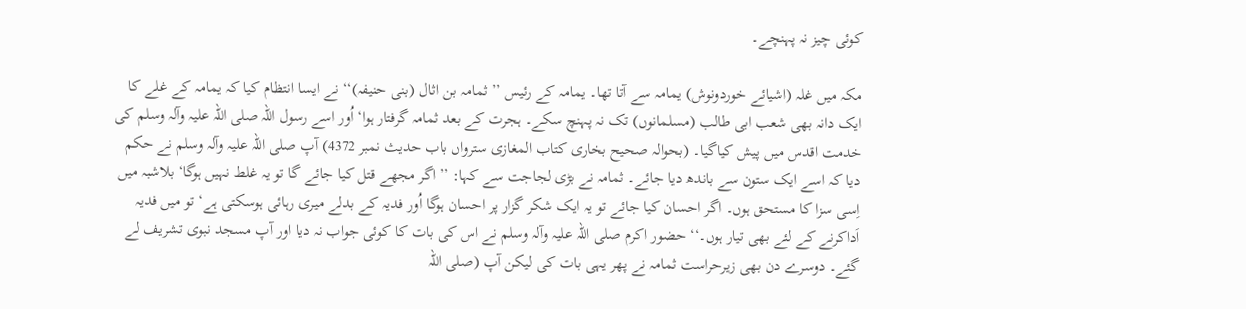کوئی چیز نہ پہنچے۔

مکہ میں غلہ (اشیائے خوردونوش) یمامہ سے آتا تھا۔ یمامہ کے رئیس ’’ثمامہ بن اثال (بنی حنیفہ)‘‘ نے ایسا انتظام کیا کہ یمامہ کے غلے کا ایک دانہ بھی شعب ابی طالب (مسلمانوں) تک نہ پہنچ سکے۔ ہجرت کے بعد ثمامہ گرفتار ہوا‘ اُور اسے رسول اللہ صلی اللہ علیہ وآلہ وسلم کی خدمت اقدس میں پیش کیاگیا۔ (بحوالہ صحیح بخاری کتاب المغازی سترواں باب حدیث نمبر 4372) آپ صلی اللہ علیہ وآلہ وسلم نے حکم دیا کہ اسے ایک ستون سے باندھ دیا جائے۔ ثمامہ نے بڑی لجاجت سے کہا: ’’اگر مجھے قتل کیا جائے گا تو یہ غلط نہیں ہوگا‘ بلاشبہ میں اِسی سزا کا مستحق ہوں۔ اگر احسان کیا جائے تو یہ ایک شکر گزار پر احسان ہوگا اُور فدیہ کے بدلے میری رہائی ہوسکتی ہے‘ تو میں فدیہ اَداکرنے کے لئے بھی تیار ہوں۔‘‘ حضور اکرم صلی اللہ علیہ وآلہ وسلم نے اس کی بات کا کوئی جواب نہ دیا اور آپ مسجد نبوی تشریف لے گئے۔ دوسرے دن بھی زیرحراست ثمامہ نے پھر یہی بات کی لیکن آپ (صلی اللہ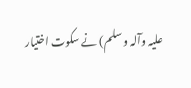علیہ وآلہ وسلم) نے سکوت اختیار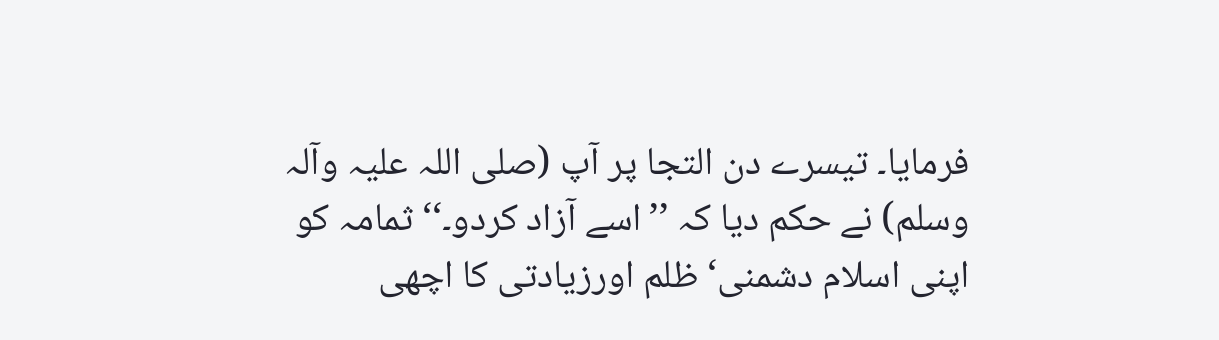فرمایا۔ تیسرے دن التجا پر آپ (صلی اللہ علیہ وآلہ وسلم) نے حکم دیا کہ ’’اسے آزاد کردو۔‘‘ ثمامہ کو اپنی اسلام دشمنی‘ ظلم اورزیادتی کا اچھی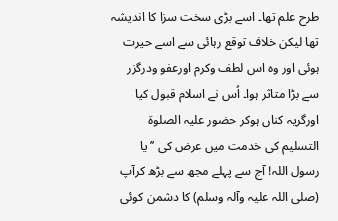طرح علم تھا۔ اسے بڑی سخت سزا کا اندیشہ تھا لیکن خلاف توقع رہائی سے اسے حیرت ہوئی اور وہ اس لطف وکرم اورعفو ودرگزر سے بڑا متاثر ہوا۔ اُس نے اسلام قبول کیا اورگریہ کناں ہوکر حضور علیہ الصلوۃ التسلیم کی خدمت میں عرض کی ’’یا رسول اللہ! آج سے پہلے مجھ سے بڑھ کرآپ (صلی اللہ علیہ وآلہ وسلم) کا دشمن کوئی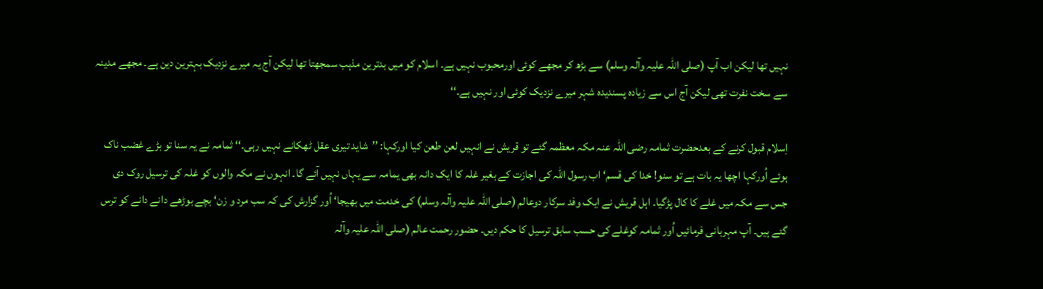نہیں تھا لیکن اب آپ (صلی اللہ علیہ وآلہ وسلم) سے بڑھ کر مجھے کوئی اورمحبوب نہیں ہے۔ اسلام کو میں بدترین مذہب سمجھتا تھا لیکن آج یہ میرے نزدیک بہترین دین ہے۔ مجھے مدینہ سے سخت نفرت تھی لیکن آج اس سے زیادہ پسندیدہ شہر میرے نزدیک کوئی اور نہیں ہے۔‘‘

اِسلام قبول کرنے کے بعدحضرت ثمامہ رضی اللہ عنہ مکہ معظمہ گئے تو قریش نے انہیں لعن طعن کیا اورکہا: ’’شاید تیری عقل ٹھکانے نہیں رہی۔‘‘ ثمامہ نے یہ سنا تو بڑے غضب ناک ہوئے اُورکہا اچھا یہ بات ہے تو سنو! خدا کی قسم‘ اب رسول اللہ کی اجازت کے بغیر غلہ کا ایک دانہ بھی یمامہ سے یہاں نہیں آئے گا۔ انہوں نے مکہ والوں کو غلہ کی ترسیل روک دی جس سے مکہ میں غلے کا کال پڑگیا۔ اہل قریش نے ایک وفد سرکار دوعالم (صلی اللہ علیہ وآلہ وسلم) کی خدمت میں بھیجا‘ اُور گزارش کی کہ سب مرد و زن‘ بچے بوڑھے دانے دانے کو ترس گئے ہیں۔ آپ مہربانی فرمائیں اُور ثمامہ کوغلے کی حسب سابق ترسیل کا حکم دیں۔ حضور رحمت عالم (صلی اللہ علیہ وآلہ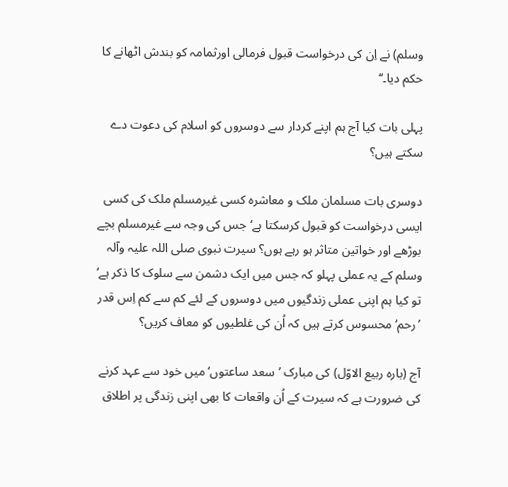وسلم) نے اِن کی درخواست قبول فرمالی اورثمامہ کو بندش اٹھانے کا حکم دیا۔‘‘

پہلی بات کیا آج ہم اپنے کردار سے دوسروں کو اسلام کی دعوت دے سکتے ہیں؟

دوسری بات مسلمان ملک و معاشرہ کسی غیرمسلم ملک کی کسی ایسی درخواست کو قبول کرسکتا ہے‘ جس کی وجہ سے غیرمسلم بچے بوڑھے اور خواتین متاثر ہو رہے ہوں؟ سیرت نبوی صلی اللہ علیہ وآلہ وسلم کے یہ عملی پہلو کہ جس میں ایک دشمن سے سلوک کا ذکر ہے‘ تو کیا ہم اپنی عملی زندگیوں میں دوسروں کے لئے کم سے کم اِس قدر ’رحم‘ محسوس کرتے ہیں کہ اُن کی غلطیوں کو معاف کریں؟

آج (بارہ ربیع الاوّل) کی مبارک ’سعد ساعتوں‘ میں خود سے عہد کرنے کی ضرورت ہے کہ سیرت کے اُن واقعات کا بھی اپنی زندگی پر اطلاق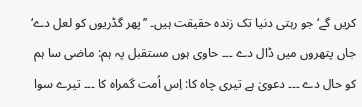کریں گے‘ جو رہتی دنیا تک زندہ حقیقت ہیں۔ ’’پھر گڈریوں کو لعل دے‘ جاں پتھروں میں ڈال دے ۔۔۔ حاوی ہوں مستقبل پہ ہم: ماضی سا ہم کو حال دے ۔۔۔ دعویٰ ہے تیری چاہ کا: اِس اُمت گمراہ کا ۔۔۔ تیرے سوا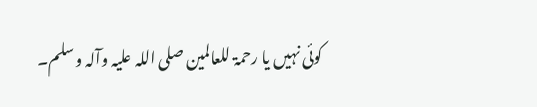کوئی نہیں یا رحمۃ للعالمین صلی اللہ علیہ وآلہ وسلم۔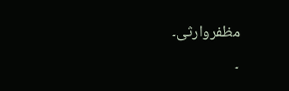مظفروارثی۔
۔